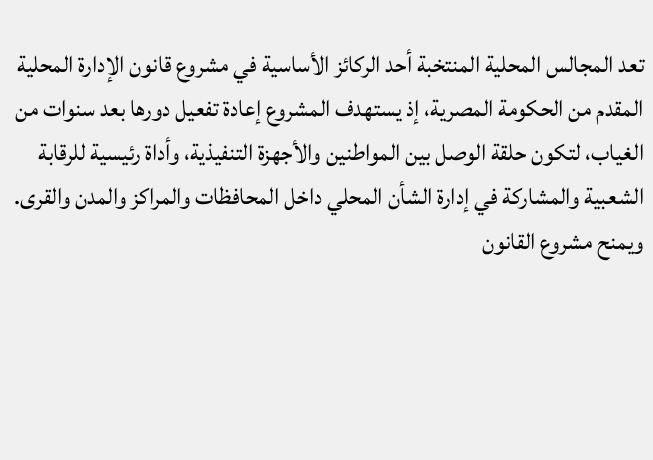تعد المجالس المحلية المنتخبة أحد الركائز الأساسية في مشروع قانون الإدارة المحلية المقدم من الحكومة المصرية، إذ يستهدف المشروع إعادة تفعيل دورها بعد سنوات من الغياب، لتكون حلقة الوصل بين المواطنين والأجهزة التنفيذية، وأداة رئيسية للرقابة الشعبية والمشاركة في إدارة الشأن المحلي داخل المحافظات والمراكز والمدن والقرى.
ويمنح مشروع القانون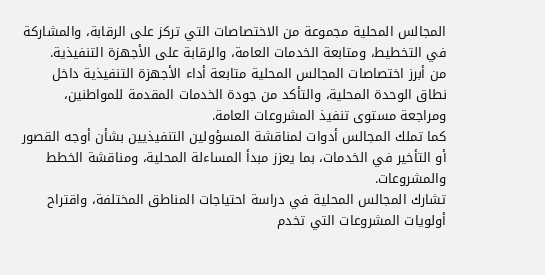المجالس المحلية مجموعة من الاختصاصات التي تركز على الرقابة، والمشاركة في التخطيط، ومتابعة الخدمات العامة، والرقابة على الأجهزة التنفيذية.
من أبرز اختصاصات المجالس المحلية متابعة أداء الأجهزة التنفيذية داخل نطاق الوحدة المحلية، والتأكد من جودة الخدمات المقدمة للمواطنين، ومراجعة مستوى تنفيذ المشروعات العامة.
كما تملك المجالس أدوات لمناقشة المسؤولين التنفيذيين بشأن أوجه القصور أو التأخير في الخدمات، بما يعزز مبدأ المساءلة المحلية، ومناقشة الخطط والمشروعات.
تشارك المجالس المحلية في دراسة احتياجات المناطق المختلفة، واقتراح أولويات المشروعات التي تخدم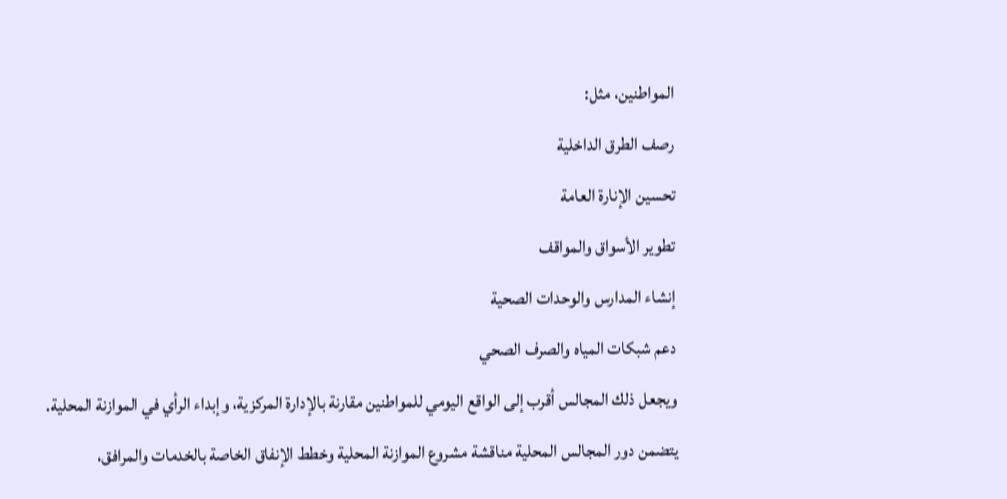المواطنين، مثل:
رصف الطرق الداخلية
تحسين الإنارة العامة
تطوير الأسواق والمواقف
إنشاء المدارس والوحدات الصحية
دعم شبكات المياه والصرف الصحي
ويجعل ذلك المجالس أقرب إلى الواقع اليومي للمواطنين مقارنة بالإدارة المركزية، وإبداء الرأي في الموازنة المحلية.
يتضمن دور المجالس المحلية مناقشة مشروع الموازنة المحلية وخطط الإنفاق الخاصة بالخدمات والمرافق،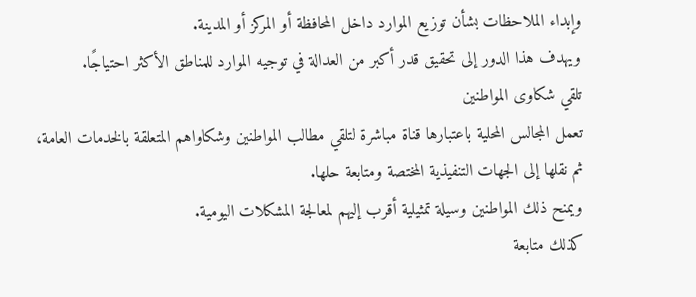وإبداء الملاحظات بشأن توزيع الموارد داخل المحافظة أو المركز أو المدينة.
ويهدف هذا الدور إلى تحقيق قدر أكبر من العدالة في توجيه الموارد للمناطق الأكثر احتياجًا.
تلقي شكاوى المواطنين
تعمل المجالس المحلية باعتبارها قناة مباشرة لتلقي مطالب المواطنين وشكاواهم المتعلقة بالخدمات العامة، ثم نقلها إلى الجهات التنفيذية المختصة ومتابعة حلها.
ويمنح ذلك المواطنين وسيلة تمثيلية أقرب إليهم لمعالجة المشكلات اليومية.
كذلك متابعة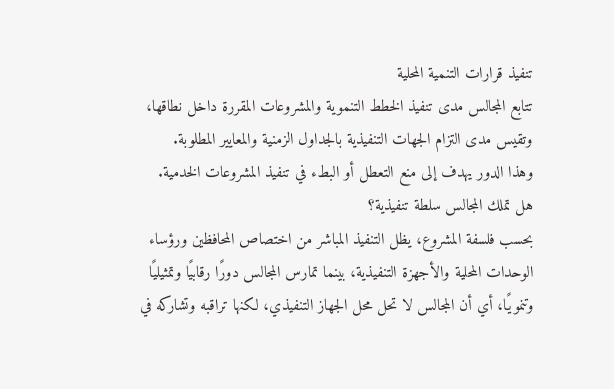تنفيذ قرارات التنمية المحلية
تتابع المجالس مدى تنفيذ الخطط التنموية والمشروعات المقررة داخل نطاقها، وتقيس مدى التزام الجهات التنفيذية بالجداول الزمنية والمعايير المطلوبة.
وهذا الدور يهدف إلى منع التعطل أو البطء في تنفيذ المشروعات الخدمية.
هل تملك المجالس سلطة تنفيذية؟
بحسب فلسفة المشروع، يظل التنفيذ المباشر من اختصاص المحافظين ورؤساء الوحدات المحلية والأجهزة التنفيذية، بينما تمارس المجالس دورًا رقابيًا وتمثيليًا وتنمويًا، أي أن المجالس لا تحل محل الجهاز التنفيذي، لكنها تراقبه وتشاركه في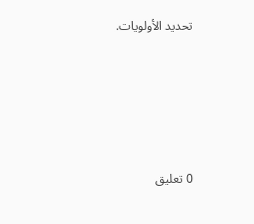تحديد الأولويات.





0 تعليق